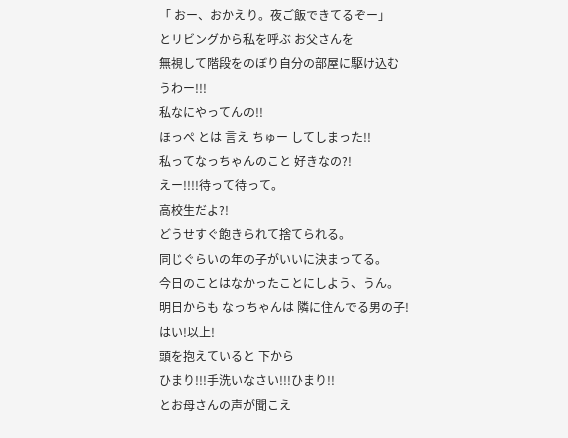「 おー、おかえり。夜ご飯できてるぞー」
とリビングから私を呼ぶ お父さんを
無視して階段をのぼり自分の部屋に駆け込む
うわー!!!
私なにやってんの!!
ほっぺ とは 言え ちゅー してしまった!!
私ってなっちゃんのこと 好きなの?!
えー!!!!待って待って。
高校生だよ?!
どうせすぐ飽きられて捨てられる。
同じぐらいの年の子がいいに決まってる。
今日のことはなかったことにしよう、うん。
明日からも なっちゃんは 隣に住んでる男の子!はい!以上!
頭を抱えていると 下から
ひまり!!!手洗いなさい!!!ひまり!!
とお母さんの声が聞こえ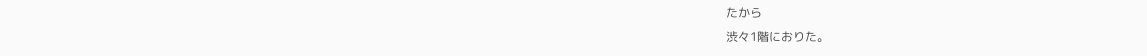たから
渋々1階におりた。